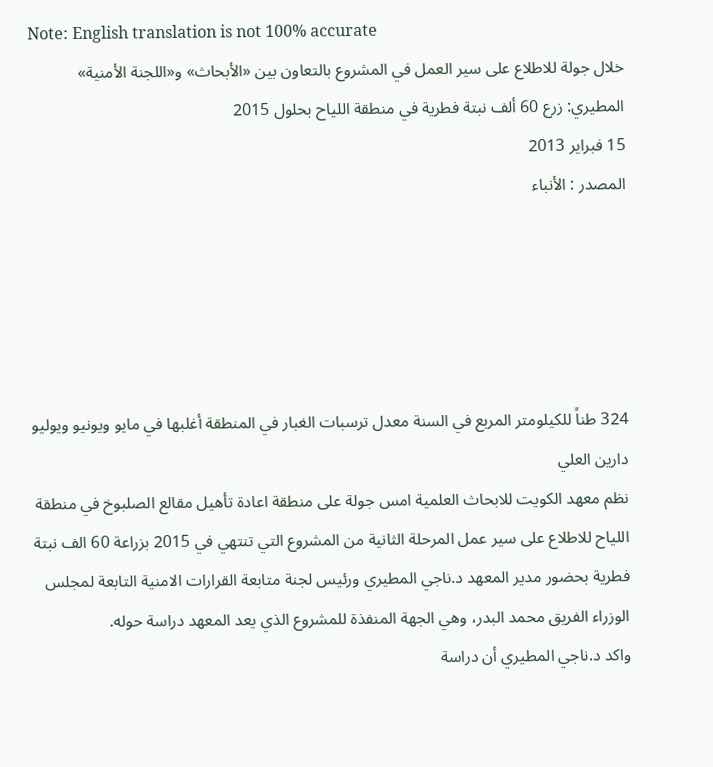Note: English translation is not 100% accurate
خلال جولة للاطلاع على سير العمل في المشروع بالتعاون بين «الأبحاث» و«اللجنة الأمنية»
المطيري: زرع 60 ألف نبتة فطرية في منطقة اللياح بحلول 2015
15 فبراير 2013
المصدر : الأنباء





324 طناً للكيلومتر المربع في السنة معدل ترسبات الغبار في المنطقة أغلبها في مايو ويونيو ويوليو
دارين العلي
نظم معهد الكويت للابحاث العلمية امس جولة على منطقة اعادة تأهيل مقالع الصلبوخ في منطقة اللياح للاطلاع على سير عمل المرحلة الثانية من المشروع التي تنتهي في 2015 بزراعة 60 الف نبتة فطرية بحضور مدير المعهد د.ناجي المطيري ورئيس لجنة متابعة القرارات الامنية التابعة لمجلس الوزراء الفريق محمد البدر، وهي الجهة المنفذة للمشروع الذي يعد المعهد دراسة حوله.
واكد د.ناجي المطيري أن دراسة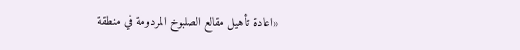«اعادة تأهيل مقالع الصلبوخ المردومة في منطقة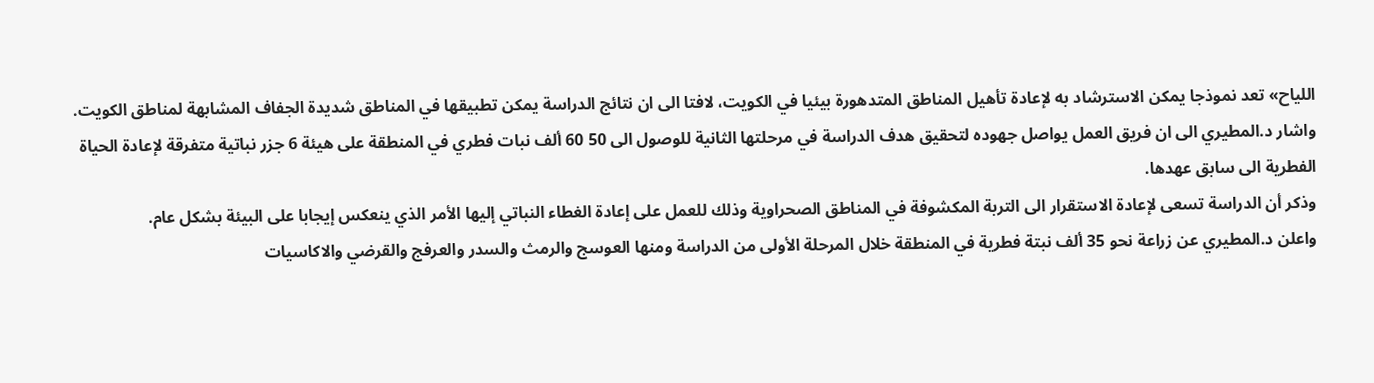اللياح» تعد نموذجا يمكن الاسترشاد به لإعادة تأهيل المناطق المتدهورة بيئيا في الكويت، لافتا الى ان نتائج الدراسة يمكن تطبيقها في المناطق شديدة الجفاف المشابهة لمناطق الكويت.
واشار د.المطيري الى ان فريق العمل يواصل جهوده لتحقيق هدف الدراسة في مرحلتها الثانية للوصول الى 50 60 ألف نبات فطري في المنطقة على هيئة 6 جزر نباتية متفرقة لإعادة الحياة الفطرية الى سابق عهدها.
وذكر أن الدراسة تسعى لإعادة الاستقرار الى التربة المكشوفة في المناطق الصحراوية وذلك للعمل على إعادة الغطاء النباتي إليها الأمر الذي ينعكس إيجابا على البيئة بشكل عام.
واعلن د.المطيري عن زراعة نحو 35 ألف نبتة فطرية في المنطقة خلال المرحلة الأولى من الدراسة ومنها العوسج والرمث والسدر والعرفج والقرضي والاكاسيات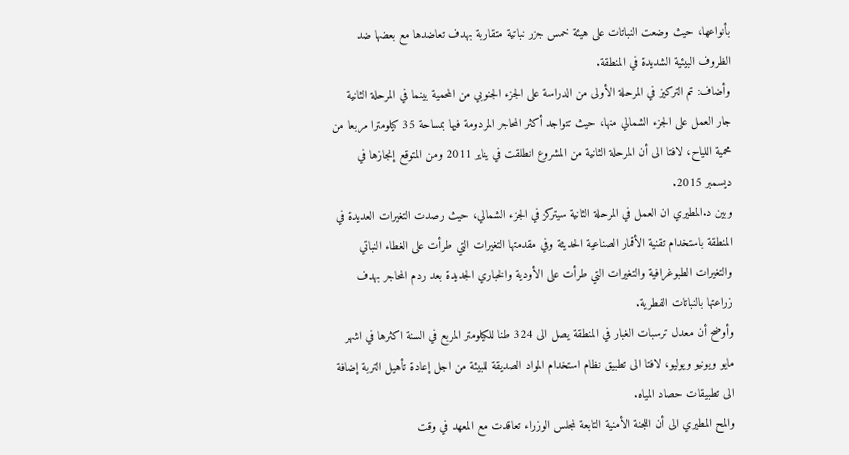بأنواعها، حيث وضعت النباتات على هيئة خمس جزر نباتية متقاربة بهدف تعاضدها مع بعضها ضد الظروف البيئية الشديدة في المنطقة.
وأضاف: تم التركيز في المرحلة الأولى من الدراسة على الجزء الجنوبي من المحمية بينما في المرحلة الثانية جار العمل على الجزء الشمالي منها، حيث تتواجد أكثر المحاجر المردومة فيها بمساحة 35 كيلومترا مربعا من محمية اللياح، لافتا الى أن المرحلة الثانية من المشروع انطلقت في يناير 2011 ومن المتوقع إنجازها في ديسمبر 2015.
وبين د.المطيري ان العمل في المرحلة الثانية سيتركز في الجزء الشمالي، حيث رصدت التغيرات العديدة في المنطقة باستخدام تقنية الأقمار الصناعية الحديثة وفي مقدمتها التغيرات التي طرأت على الغطاء النباتي والتغيرات الطبوغرافية والتغيرات التي طرأت على الأودية والخباري الجديدة بعد ردم المحاجر بهدف زراعتها بالنباتات الفطرية.
وأوضح أن معدل ترسبات الغبار في المنطقة يصل الى 324 طنا للكيلومتر المربع في السنة اكثرها في اشهر مايو ويونيو ويوليو، لافتا الى تطبيق نظام استخدام المواد الصديقة للبيئة من اجل إعادة تأهيل التربة إضافة الى تطبيقات حصاد المياه.
والمح المطيري الى أن اللجنة الأمنية التابعة لمجلس الوزراء تعاقدت مع المعهد في وقت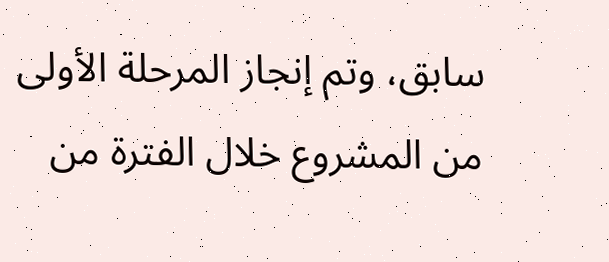سابق، وتم إنجاز المرحلة الأولى من المشروع خلال الفترة من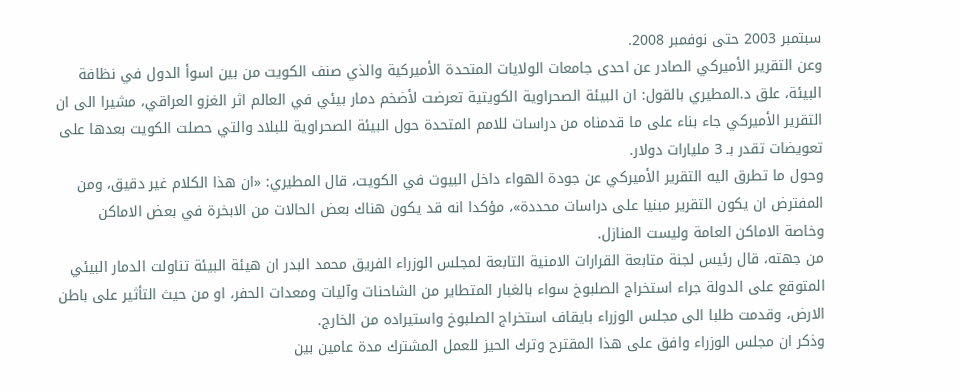سبتمبر 2003 حتى نوفمبر 2008.
وعن التقرير الأميركي الصادر عن احدى جامعات الولايات المتحدة الأميركية والذي صنف الكويت من بين اسوأ الدول في نظافة البيئة، علق د.المطيري بالقول: ان البيئة الصحراوية الكويتية تعرضت لأضخم دمار بيئي في العالم اثر الغزو العراقي، مشيرا الى ان التقرير الأميركي جاء بناء على ما قدمناه من دراسات للامم المتحدة حول البيئة الصحراوية للبلاد والتي حصلت الكويت بعدها على تعويضات تقدر بـ 3 مليارات دولار.
وحول ما تطرق اليه التقرير الأميركي عن جودة الهواء داخل البيوت في الكويت، قال المطيري: «ان هذا الكلام غير دقيق، ومن المفترض ان يكون التقرير مبنيا على دراسات محددة»، مؤكدا انه قد يكون هناك بعض الحالات من الابخرة في بعض الاماكن وخاصة الاماكن العامة وليست المنازل.
من جهته، قال رئيس لجنة متابعة القرارات الامنية التابعة لمجلس الوزراء الفريق محمد البدر ان هيئة البيئة تناولت الدمار البيئي المتوقع على الدولة جراء استخراج الصلبوخ سواء بالغبار المتطاير من الشاحنات وآليات ومعدات الحفر، او من حيث التأثير على باطن الارض، وقدمت طلبا الى مجلس الوزراء بايقاف استخراج الصلبوخ واستيراده من الخارج.
وذكر ان مجلس الوزراء وافق على هذا المقترح وترك الحيز للعمل المشترك مدة عامين بين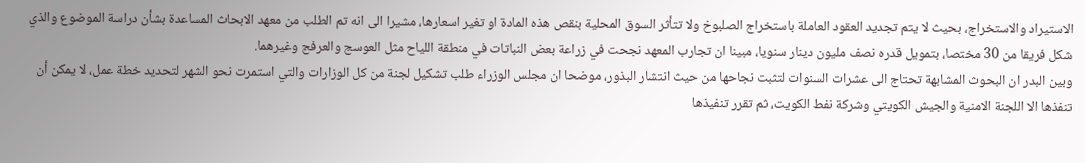الاستيراد والاستخراج، بحيث لا يتم تجديد العقود العاملة باستخراج الصلبوخ ولا تتأثر السوق المحلية بنقص هذه المادة او تغير اسعارها، مشيرا الى انه تم الطلب من معهد الابحاث المساعدة بشأن دراسة الموضوع والذي شكل فريقا من 30 مختصا، بتمويل قدره نصف مليون دينار سنويا، مبينا ان تجارب المعهد نجحت في زراعة بعض النباتات في منطقة اللياح مثل العوسج والعرفج وغيرهما.
وبين البدر ان البحوث المشابهة تحتاج الى عشرات السنوات لتثبت نجاحها من حيث انتشار البذور، موضحا ان مجلس الوزراء طلب تشكيل لجنة من كل الوزارات والتي استمرت نحو الشهر لتحديد خطة عمل، لا يمكن أن تنفذها الا اللجنة الامنية والجيش الكويتي وشركة نفط الكويت، ثم تقرر تنفيذها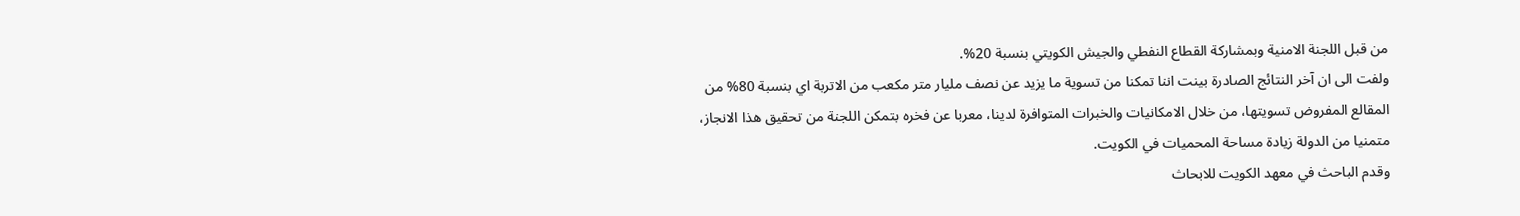من قبل اللجنة الامنية وبمشاركة القطاع النفطي والجيش الكويتي بنسبة 20%.
ولفت الى ان آخر النتائج الصادرة بينت اننا تمكنا من تسوية ما يزيد عن نصف مليار متر مكعب من الاتربة اي بنسبة 80% من المقالع المفروض تسويتها، من خلال الامكانيات والخبرات المتوافرة لدينا، معربا عن فخره بتمكن اللجنة من تحقيق هذا الانجاز، متمنيا من الدولة زيادة مساحة المحميات في الكويت.
وقدم الباحث في معهد الكويت للابحاث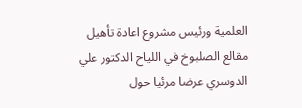العلمية ورئيس مشروع اعادة تأهيل مقالع الصلبوخ في اللياح الدكتور علي الدوسري عرضا مرئيا حول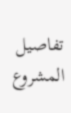تفاصيل المشروع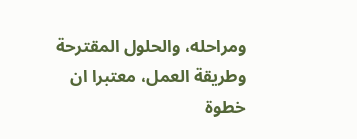ومراحله، والحلول المقترحة وطريقة العمل، معتبرا ان خطوة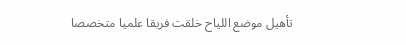تأهيل موضع اللياح خلقت فريقا علميا متخصصا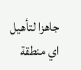جاهزا لتأهيل اي منطقة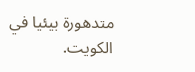متدهورة بيئيا في الكويت.